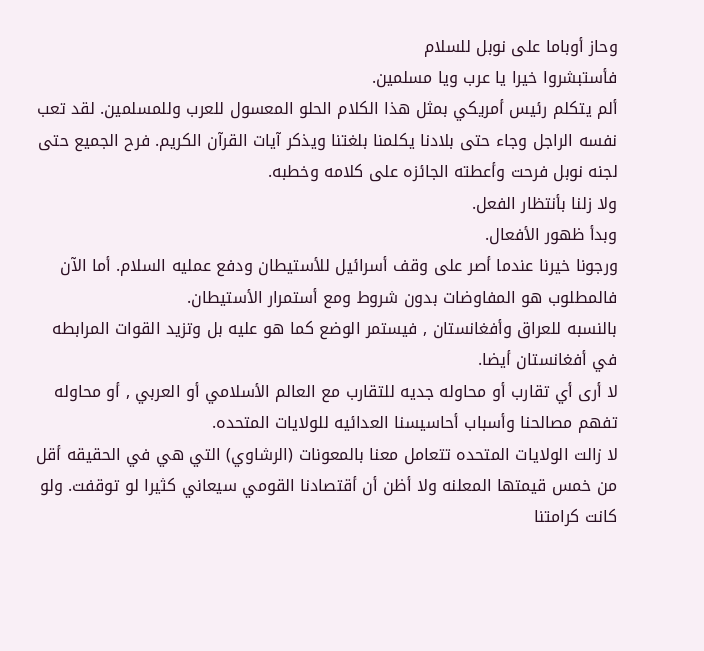وحاز أوباما على نوبل للسلام
فأستبشروا خيرا يا عرب ويا مسلمين.
ألم يتكلم رئيس أمريكي بمثل هذا الكلام الحلو المعسول للعرب وللمسلمين. لقد تعب نفسه الراجل وجاء حتى بلادنا يكلمنا بلغتنا ويذكر آيات القرآن الكريم. فرح الجميع حتى لجنه نوبل فرحت وأعطته الجائزه على كلامه وخطبه.
ولا زلنا بأنتظار الفعل.
وبدأ ظهور الأفعال.
ورجونا خيرنا عندما أصر على وقف أسرائيل للأستيطان ودفع عمليه السلام. أما الآن فالمطلوب هو المفاوضات بدون شروط ومع أستمرار الأستيطان.
بالنسبه للعراق وأفغانستان , فيستمر الوضع كما هو عليه بل وتزيد القوات المرابطه في أفغانستان أيضا.
لا أرى أي تقارب أو محاوله جديه للتقارب مع العالم الأسلامي أو العربي , أو محاوله تفهم مصالحنا وأسباب أحاسيسنا العدائيه للولايات المتحده.
لا زالت الولايات المتحده تتعامل معنا بالمعونات (الرشاوي) التي هي في الحقيقه أقل من خمس قيمتها المعلنه ولا أظن أن أقتصادنا القومي سيعاني كثيرا لو توقفت. ولو كانت كرامتنا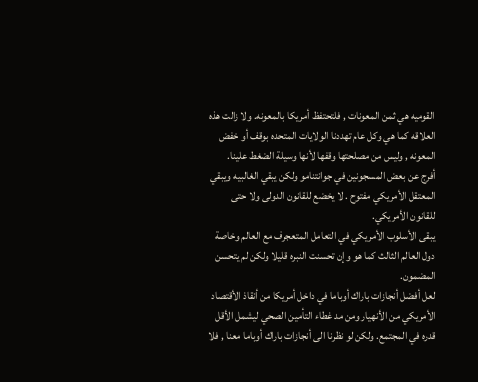القوميه هي ثمن المعونات , فلتحتفظ أمريكا بالمعونه. ولا زالت هذه العلاقه كما هي وكل عام تهددنا الولايات المتحده بوقف أو خفض المعونه , وليس من مصلحتها وقفها لأنها وسيلة الضغط علينا.
أفرج عن بعض المسجونين في جوانتنامو ولكن يبقي الغالبيه ويبقي المعتقل الأمريكي مفتوح . لا يخضع للقانون الدولى ولا حتى للقانون الأمريكي.
يبقى الأسلوب الأمريكي في التعامل المتعجرف مع العالم وخاصة دول العالم الثالث كما هو وإن تحسنت النبره قليلا ولكن لم يتحسن المضمون.
لعل أفضل أنجازات باراك أوباما في داخل أمريكا من أنقاذ الأقتصاد الأمريكي من الأنهيار ومن مد غطاء التأمين الصحي ليشمل الأقل قدره في المجتمع. ولكن لو نظرنا الى أنجازات باراك أوباما معنا , فلا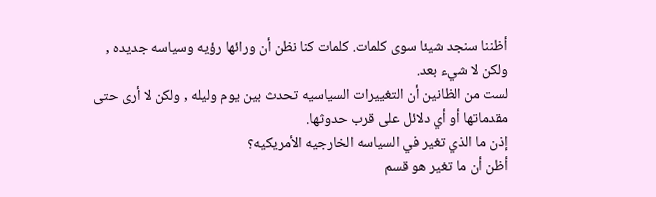أظننا سنجد شيئا سوى كلمات. كلمات كنا نظن أن ورائها رؤيه وسياسه جديده , ولكن لا شيء بعد.
لست من الظانين أن التغييرات السياسيه تحدث بين يوم وليله , ولكن لا أرى حتى مقدماتها أو أي دلائل على قرب حدوثها.
إذن ما الذي تغير في السياسه الخارجيه الأمريكيه؟
أظن أن ما تغير هو قسم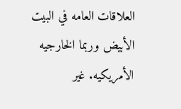العلاقات العامه في البيت الأبيض وربما الخارجيه الأمريكيه. غير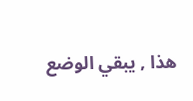هذا , يبقي الوضع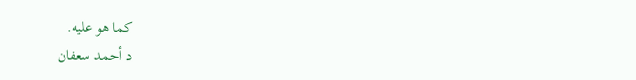كما هو عليه.
د أحمد سعفان